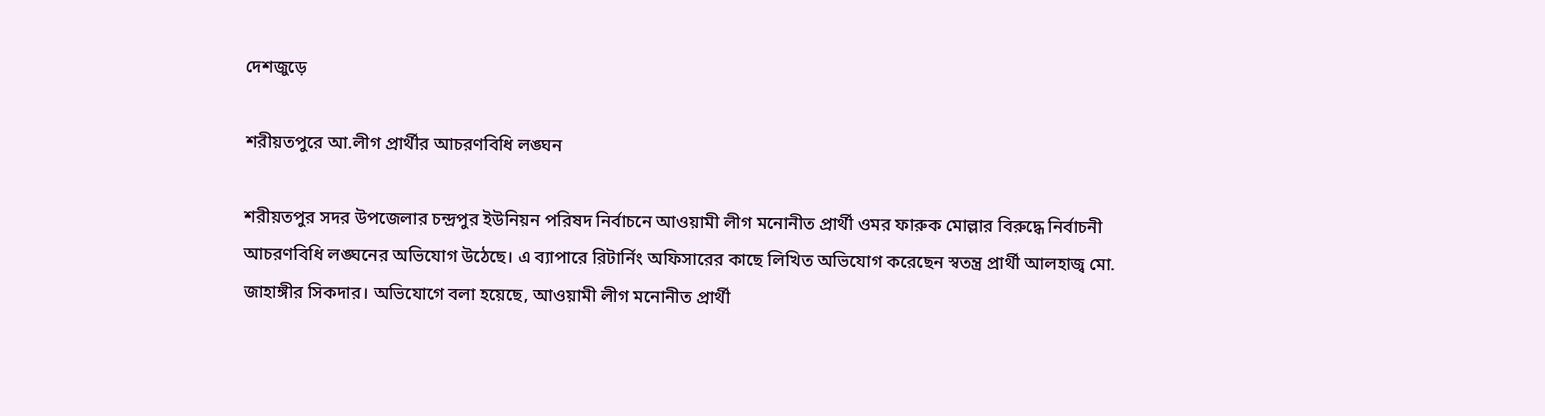দেশজুড়ে

শরীয়তপুরে আ.লীগ প্রার্থীর আচরণবিধি লঙ্ঘন

শরীয়তপুর সদর উপজেলার চন্দ্রপুর ইউনিয়ন পরিষদ নির্বাচনে আওয়ামী লীগ মনোনীত প্রার্থী ওমর ফারুক মোল্লার বিরুদ্ধে নির্বাচনী আচরণবিধি লঙ্ঘনের অভিযোগ উঠেছে। এ ব্যাপারে রিটার্নিং অফিসারের কাছে লিখিত অভিযোগ করেছেন স্বতন্ত্র প্রার্থী আলহাজ্ব মো. জাহাঙ্গীর সিকদার। অভিযোগে বলা হয়েছে, আওয়ামী লীগ মনোনীত প্রার্থী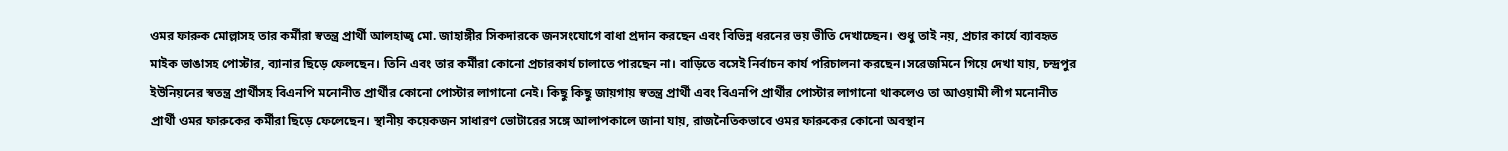ওমর ফারুক মোল্লাসহ তার কর্মীরা স্বতন্ত্র প্রার্থী আলহাজ্ব মো. জাহাঙ্গীর সিকদারকে জনসংযোগে বাধা প্রদান করছেন এবং বিভিন্ন ধরনের ভয় ভীতি দেখাচ্ছেন। শুধু তাই নয়, প্রচার কার্যে ব্যাবহৃত মাইক ভাঙাসহ পোস্টার, ব্যানার ছিড়ে ফেলছেন। তিনি এবং তার কর্মীরা কোনো প্রচারকার্য চালাতে পারছেন না। বাড়িতে বসেই নির্বাচন কার্য পরিচালনা করছেন।সরেজমিনে গিয়ে দেখা যায়, চন্দ্রপুর ইউনিয়নের স্বতন্ত্র প্রার্থীসহ বিএনপি মনোনীত প্রার্থীর কোনো পোস্টার লাগানো নেই। কিছু কিছু জায়গায় স্বতন্ত্র প্রার্থী এবং বিএনপি প্রার্থীর পোস্টার লাগানো থাকলেও তা আওয়ামী লীগ মনোনীত প্রার্থী ওমর ফারুকের কর্মীরা ছিড়ে ফেলেছেন। স্থানীয় কয়েকজন সাধারণ ভোটারের সঙ্গে আলাপকালে জানা যায়, রাজনৈতিকভাবে ওমর ফারুকের কোনো অবস্থান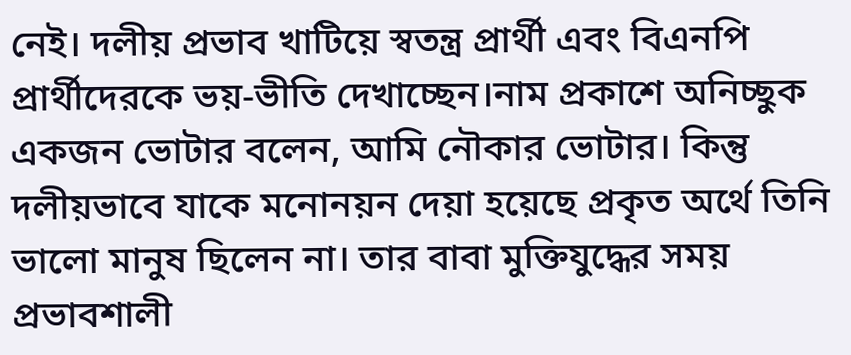নেই। দলীয় প্রভাব খাটিয়ে স্বতন্ত্র প্রার্থী এবং বিএনপি প্রার্থীদেরকে ভয়-ভীতি দেখাচ্ছেন।নাম প্রকাশে অনিচ্ছুক একজন ভোটার বলেন, আমি নৌকার ভোটার। কিন্তু দলীয়ভাবে যাকে মনোনয়ন দেয়া হয়েছে প্রকৃত অর্থে তিনি ভালো মানুষ ছিলেন না। তার বাবা মুক্তিযুদ্ধের সময় প্রভাবশালী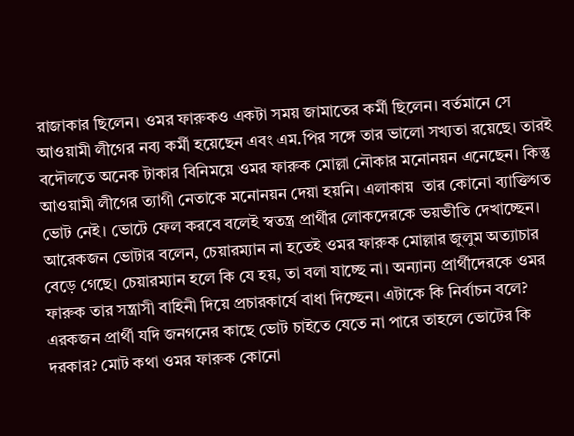রাজাকার ছিলেন। ওমর ফারুকও একটা সময় জামাতের কর্মী ছিলেন। বর্তমানে সে আওয়ামী লীগের নব্য কর্মী হয়েছেন এবং এম.পির সঙ্গে তার ভালো সখ্যতা রয়েছে। তারই বদৌলতে অনেক টাকার বিনিময়ে ওমর ফারুক মোল্লা নৌকার মনোনয়ন এনেছেন। কিন্তু আওয়ামী লীগের ত্যাগী নেতাকে মনোনয়ন দেয়া হয়নি। এলাকায়  তার কোনো ব্যাক্তিগত ভোট নেই। ভোটে ফেল করবে বলেই স্বতন্ত্র প্রার্থীর লোকদেরকে ভয়ভীতি দেখাচ্ছেন। আরেকজন ভোটার বলেন, চেয়ারম্যান না হতেই ওমর ফারুক মোল্লার জুলুম অত্যাচার বেড়ে গেছে। চেয়ারম্যান হলে কি যে হয়, তা বলা যাচ্ছে না। অন্যান্য প্রার্থীদেরকে ওমর ফারুক তার সন্ত্রাসী বাহিনী দিয়ে প্রচারকার্যে বাধা দিচ্ছেন। এটাকে কি নির্বাচন বলে? এরকজন প্রার্থী যদি জনগনের কাছে ভোট চাইতে যেতে না পারে তাহলে ভোটের কি দরকার? মোট কথা ওমর ফারুক কোনো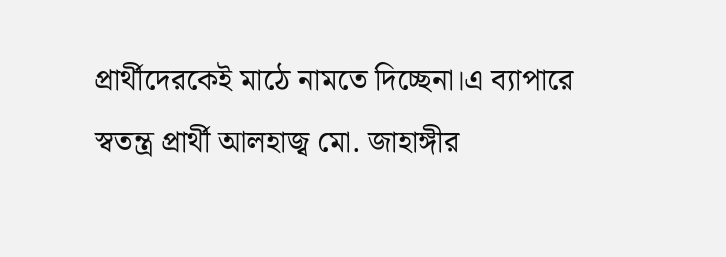প্রার্থীদেরকেই মাঠে নামতে দিচ্ছেনা।এ ব্যাপারে স্বতন্ত্র প্রার্থী আলহাজ্ব মো. জাহাঙ্গীর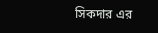সিকদার এর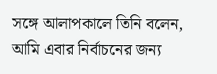সঙ্গে আলাপকালে তিনি বলেন, আমি এবার নির্বাচনের জন্য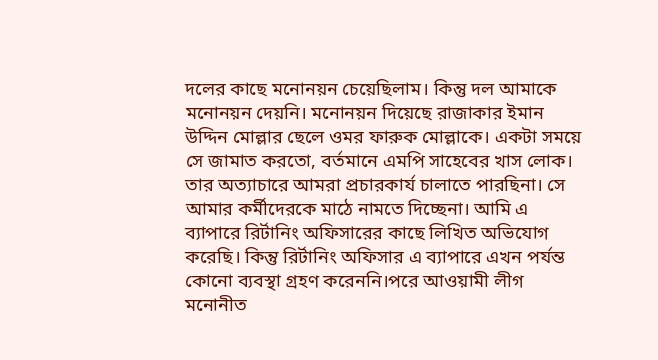দলের কাছে মনোনয়ন চেয়েছিলাম। কিন্তু দল আমাকে মনোনয়ন দেয়নি। মনোনয়ন দিয়েছে রাজাকার ইমান উদ্দিন মোল্লার ছেলে ওমর ফারুক মোল্লাকে। একটা সময়ে সে জামাত করতো, বর্তমানে এমপি সাহেবের খাস লোক। তার অত্যাচারে আমরা প্রচারকার্য চালাতে পারছিনা। সে আমার কর্মীদেরকে মাঠে নামতে দিচ্ছেনা। আমি এ ব্যাপারে রির্টানিং অফিসারের কাছে লিখিত অভিযোগ করেছি। কিন্তু রির্টানিং অফিসার এ ব্যাপারে এখন পর্যন্ত কোনো ব্যবস্থা গ্রহণ করেননি।পরে আওয়ামী লীগ মনোনীত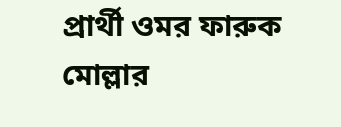প্রার্থী ওমর ফারুক মোল্লার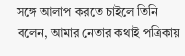সঙ্গে আলাপ করতে চাইলে তিনি বলেন, আমার নেতার কথাই পত্রিকায়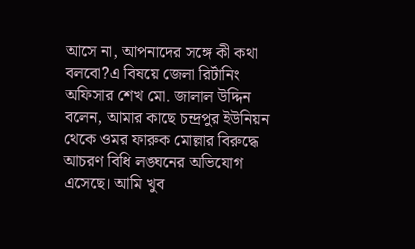আসে না, আপনাদের সঙ্গে কী কথা বলবো?এ বিষয়ে জেলা রির্টানিং অফিসার শেখ মো. জালাল উদ্দিন বলেন, আমার কাছে চন্দ্রপুর ইউনিয়ন থেকে ওমর ফারুক মোল্লার বিরুদ্ধে আচরণ বিধি লঙ্ঘনের অভিযোগ এসেছে। আমি খুব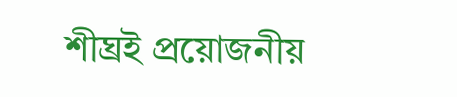শীঘ্রই প্রয়োজনীয়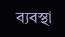ব্যবস্থা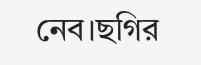নেব।ছগির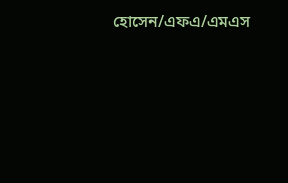হোসেন/এফএ/এমএস